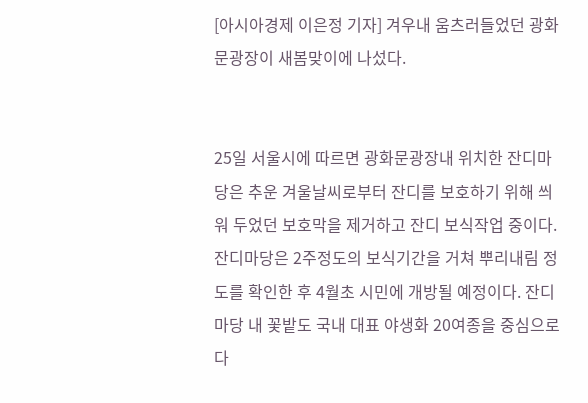[아시아경제 이은정 기자] 겨우내 움츠러들었던 광화문광장이 새봄맞이에 나섰다.


25일 서울시에 따르면 광화문광장내 위치한 잔디마당은 추운 겨울날씨로부터 잔디를 보호하기 위해 씌워 두었던 보호막을 제거하고 잔디 보식작업 중이다. 잔디마당은 2주정도의 보식기간을 거쳐 뿌리내림 정도를 확인한 후 4월초 시민에 개방될 예정이다. 잔디마당 내 꽃밭도 국내 대표 야생화 20여종을 중심으로 다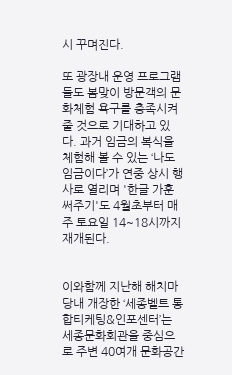시 꾸며진다.

또 광장내 운영 프로그램들도 봄맞이 방문객의 문화체험 욕구를 충족시켜 줄 것으로 기대하고 있다. 과거 임금의 복식을 체험해 볼 수 있는 ‘나도 임금이다’가 연중 상시 행사로 열리며 '한글 가훈써주기'도 4월초부터 매주 토요일 14~18시까지 재개된다.


이와함께 지난해 해치마당내 개장한 ‘세종벨트 통합티케팅&인포센터’는 세종문화회관을 중심으로 주변 40여개 문화공간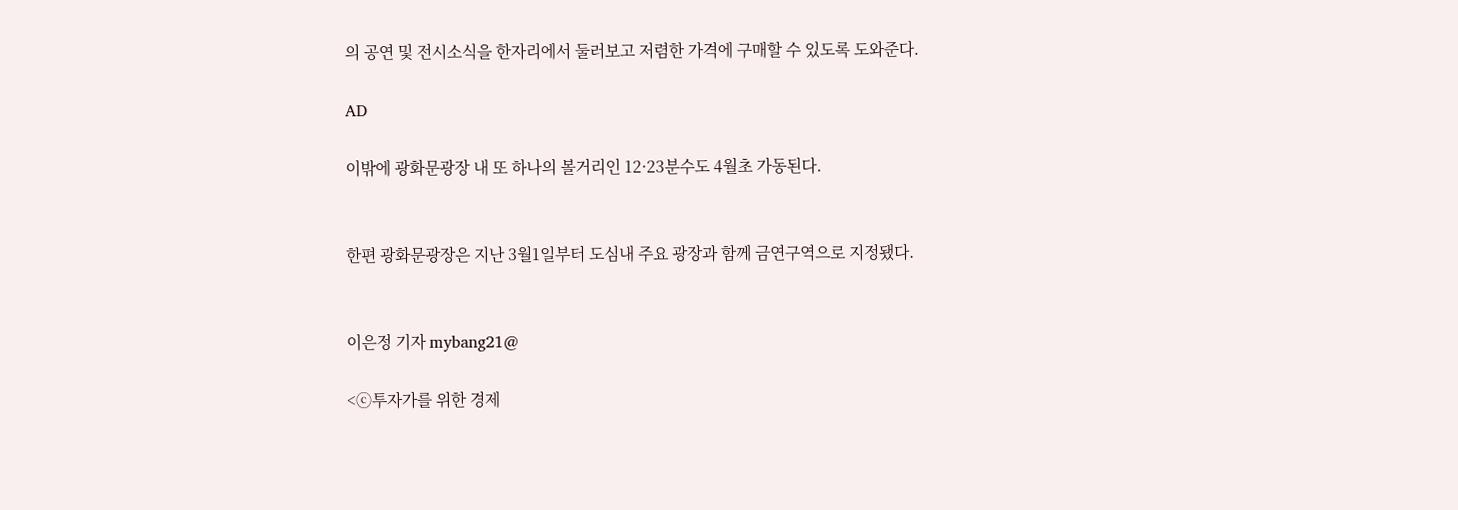의 공연 및 전시소식을 한자리에서 둘러보고 저렴한 가격에 구매할 수 있도록 도와준다.

AD

이밖에 광화문광장 내 또 하나의 볼거리인 12·23분수도 4월초 가동된다.


한편 광화문광장은 지난 3월1일부터 도심내 주요 광장과 함께 금연구역으로 지정됐다.


이은정 기자 mybang21@

<ⓒ투자가를 위한 경제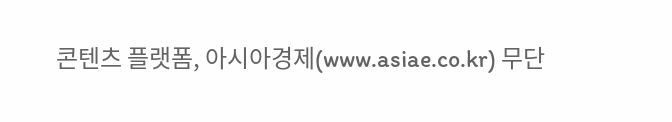콘텐츠 플랫폼, 아시아경제(www.asiae.co.kr) 무단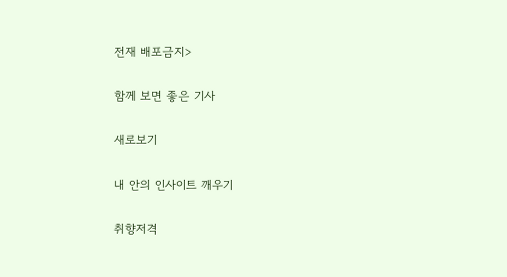전재 배포금지>

함께 보면 좋은 기사

새로보기

내 안의 인사이트 깨우기

취향저격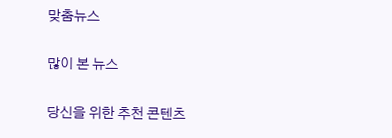맞춤뉴스

많이 본 뉴스

당신을 위한 추천 콘텐츠